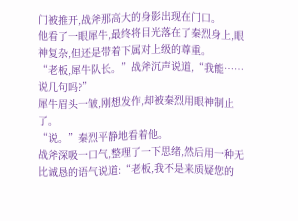门被推开,战斧那高大的身影出现在门口。
他看了一眼犀牛,最终将目光落在了秦烈身上,眼神复杂,但还是带着下属对上级的尊重。
“老板,犀牛队长。”战斧沉声说道,“我能……说几句吗?”
犀牛眉头一皱,刚想发作,却被秦烈用眼神制止了。
“说。”秦烈平静地看着他。
战斧深吸一口气,整理了一下思绪,然后用一种无比诚恳的语气说道:“老板,我不是来质疑您的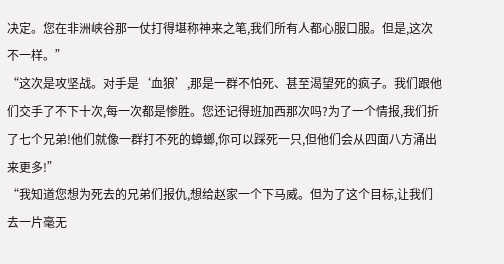决定。您在非洲峡谷那一仗打得堪称神来之笔,我们所有人都心服口服。但是,这次不一样。”
“这次是攻坚战。对手是‘血狼’,那是一群不怕死、甚至渴望死的疯子。我们跟他们交手了不下十次,每一次都是惨胜。您还记得班加西那次吗?为了一个情报,我们折了七个兄弟!他们就像一群打不死的蟑螂,你可以踩死一只,但他们会从四面八方涌出来更多!”
“我知道您想为死去的兄弟们报仇,想给赵家一个下马威。但为了这个目标,让我们去一片毫无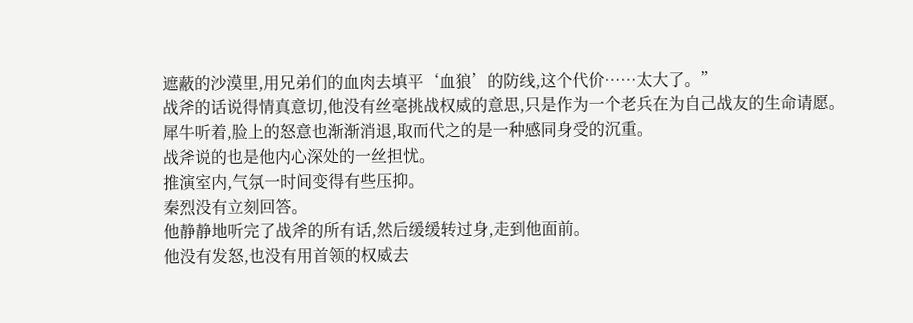遮蔽的沙漠里,用兄弟们的血肉去填平‘血狼’的防线,这个代价……太大了。”
战斧的话说得情真意切,他没有丝毫挑战权威的意思,只是作为一个老兵在为自己战友的生命请愿。
犀牛听着,脸上的怒意也渐渐消退,取而代之的是一种感同身受的沉重。
战斧说的也是他内心深处的一丝担忧。
推演室内,气氛一时间变得有些压抑。
秦烈没有立刻回答。
他静静地听完了战斧的所有话,然后缓缓转过身,走到他面前。
他没有发怒,也没有用首领的权威去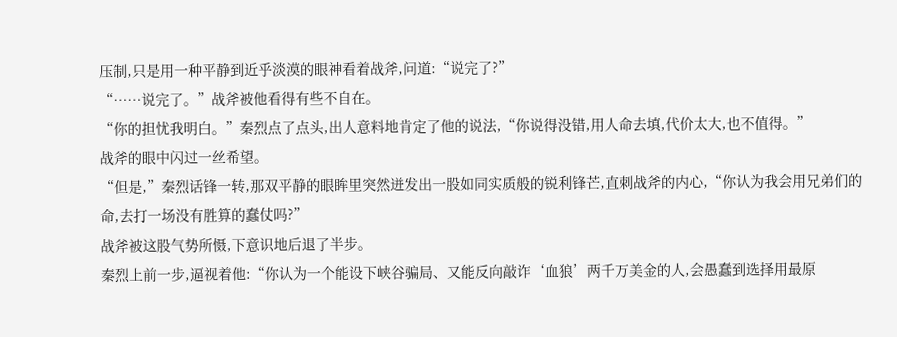压制,只是用一种平静到近乎淡漠的眼神看着战斧,问道:“说完了?”
“……说完了。”战斧被他看得有些不自在。
“你的担忧我明白。”秦烈点了点头,出人意料地肯定了他的说法,“你说得没错,用人命去填,代价太大,也不值得。”
战斧的眼中闪过一丝希望。
“但是,”秦烈话锋一转,那双平静的眼眸里突然迸发出一股如同实质般的锐利锋芒,直刺战斧的内心,“你认为我会用兄弟们的命,去打一场没有胜算的蠢仗吗?”
战斧被这股气势所慑,下意识地后退了半步。
秦烈上前一步,逼视着他:“你认为一个能设下峡谷骗局、又能反向敲诈‘血狼’两千万美金的人,会愚蠢到选择用最原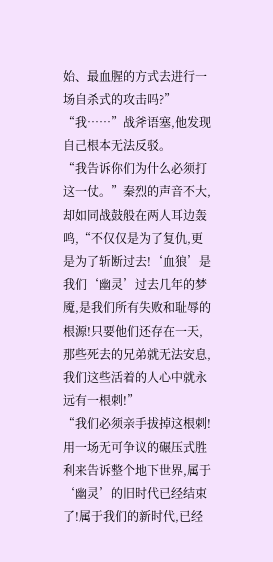始、最血腥的方式去进行一场自杀式的攻击吗?”
“我……”战斧语塞,他发现自己根本无法反驳。
“我告诉你们为什么必须打这一仗。”秦烈的声音不大,却如同战鼓般在两人耳边轰鸣,“不仅仅是为了复仇,更是为了斩断过去!‘血狼’是我们‘幽灵’过去几年的梦魇,是我们所有失败和耻辱的根源!只要他们还存在一天,那些死去的兄弟就无法安息,我们这些活着的人心中就永远有一根刺!”
“我们必须亲手拔掉这根刺!用一场无可争议的碾压式胜利来告诉整个地下世界,属于‘幽灵’的旧时代已经结束了!属于我们的新时代,已经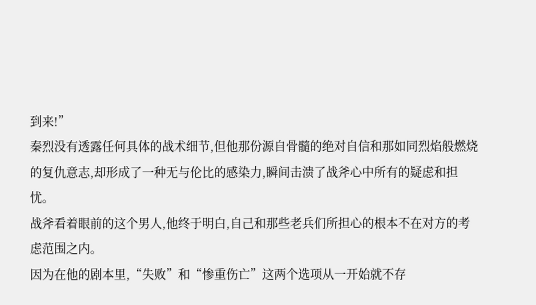到来!”
秦烈没有透露任何具体的战术细节,但他那份源自骨髓的绝对自信和那如同烈焰般燃烧的复仇意志,却形成了一种无与伦比的感染力,瞬间击溃了战斧心中所有的疑虑和担忧。
战斧看着眼前的这个男人,他终于明白,自己和那些老兵们所担心的根本不在对方的考虑范围之内。
因为在他的剧本里,“失败”和“惨重伤亡”这两个选项从一开始就不存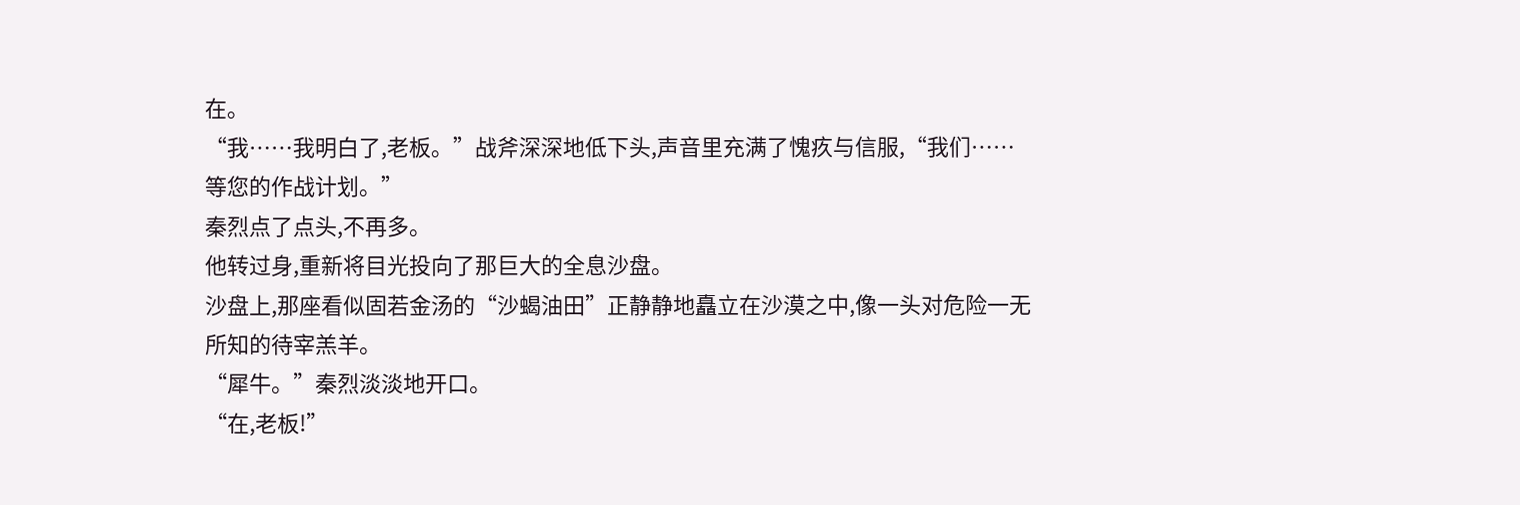在。
“我……我明白了,老板。”战斧深深地低下头,声音里充满了愧疚与信服,“我们……等您的作战计划。”
秦烈点了点头,不再多。
他转过身,重新将目光投向了那巨大的全息沙盘。
沙盘上,那座看似固若金汤的“沙蝎油田”正静静地矗立在沙漠之中,像一头对危险一无所知的待宰羔羊。
“犀牛。”秦烈淡淡地开口。
“在,老板!”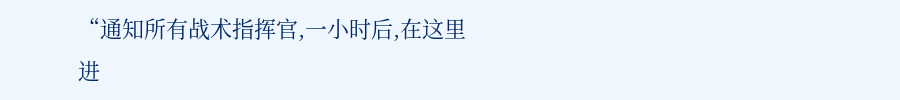“通知所有战术指挥官,一小时后,在这里进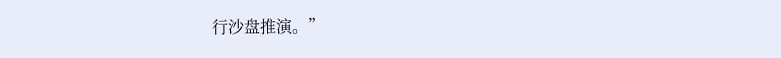行沙盘推演。”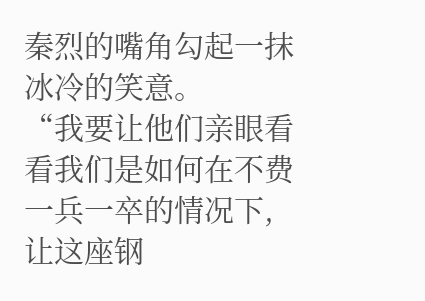秦烈的嘴角勾起一抹冰冷的笑意。
“我要让他们亲眼看看我们是如何在不费一兵一卒的情况下,让这座钢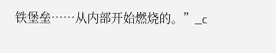铁堡垒……从内部开始燃烧的。”_c